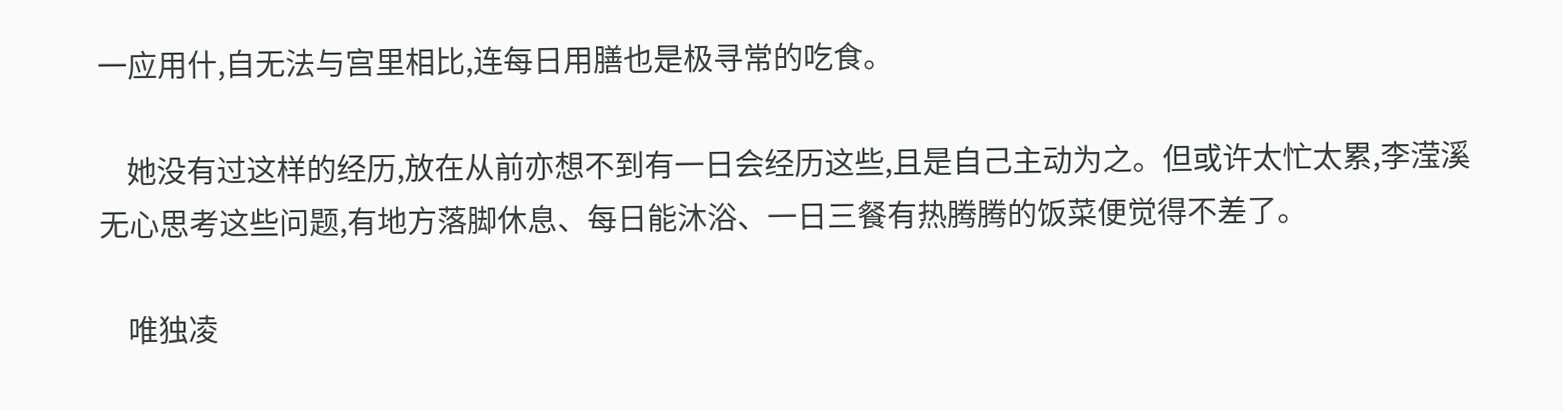一应用什,自无法与宫里相比,连每日用膳也是极寻常的吃食。

    她没有过这样的经历,放在从前亦想不到有一日会经历这些,且是自己主动为之。但或许太忙太累,李滢溪无心思考这些问题,有地方落脚休息、每日能沐浴、一日三餐有热腾腾的饭菜便觉得不差了。

    唯独凌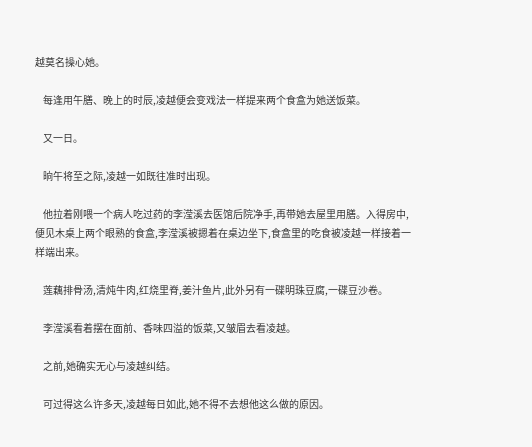越莫名操心她。

    每逢用午膳、晚上的时辰,凌越便会变戏法一样提来两个食盒为她送饭菜。

    又一日。

    晌午将至之际,凌越一如既往准时出现。

    他拉着刚喂一个病人吃过药的李滢溪去医馆后院净手,再带她去屋里用膳。入得房中,便见木桌上两个眼熟的食盒,李滢溪被摁着在桌边坐下,食盒里的吃食被凌越一样接着一样端出来。

    莲藕排骨汤,清炖牛肉,红烧里脊,姜汁鱼片,此外另有一碟明珠豆腐,一碟豆沙卷。

    李滢溪看着摆在面前、香味四溢的饭菜,又皱眉去看凌越。

    之前,她确实无心与凌越纠结。

    可过得这么许多天,凌越每日如此,她不得不去想他这么做的原因。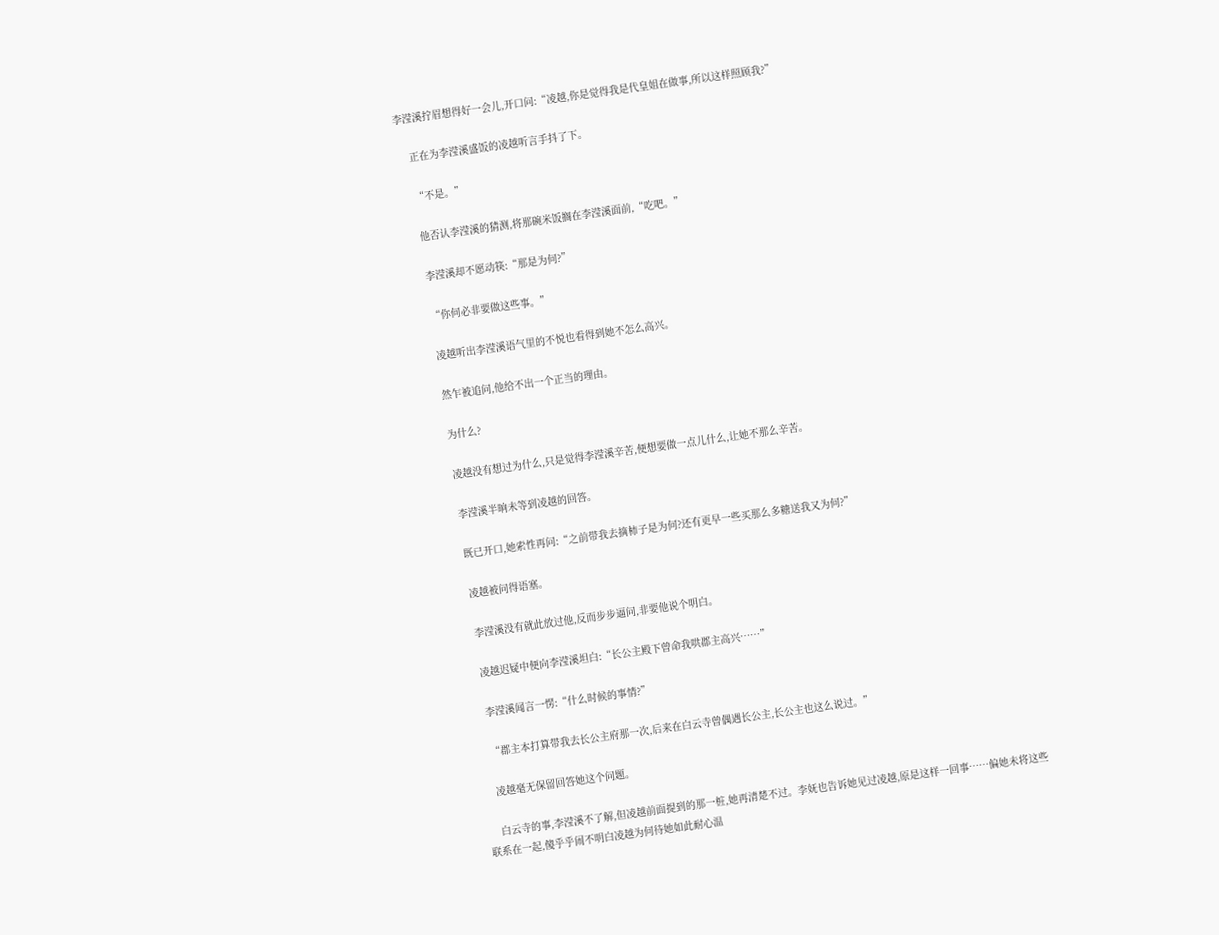李滢溪拧眉想得好一会儿,开口问:“凌越,你是觉得我是代皇姐在做事,所以这样照顾我?”

    正在为李滢溪盛饭的凌越听言手抖了下。

    “不是。”

    他否认李滢溪的猜测,将那碗米饭搁在李滢溪面前,“吃吧。”

    李滢溪却不愿动筷:“那是为何?”

    “你何必非要做这些事。”

    凌越听出李滢溪语气里的不悦也看得到她不怎么高兴。

    然乍被追问,他给不出一个正当的理由。

    为什么?

    凌越没有想过为什么,只是觉得李滢溪辛苦,便想要做一点儿什么,让她不那么辛苦。

    李滢溪半晌未等到凌越的回答。

    既已开口,她索性再问:“之前带我去摘柿子是为何?还有更早一些买那么多糖送我又为何?”

    凌越被问得语塞。

    李滢溪没有就此放过他,反而步步逼问,非要他说个明白。

    凌越迟疑中便向李滢溪坦白:“长公主殿下曾命我哄郡主高兴……”

    李滢溪闻言一愣:“什么时候的事情?”

    “郡主本打算带我去长公主府那一次,后来在白云寺曾偶遇长公主,长公主也这么说过。”

    凌越毫无保留回答她这个问题。

    白云寺的事,李滢溪不了解,但凌越前面提到的那一桩,她再清楚不过。李妩也告诉她见过凌越,原是这样一回事……偏她未将这些联系在一起,傻乎乎闹不明白凌越为何待她如此耐心温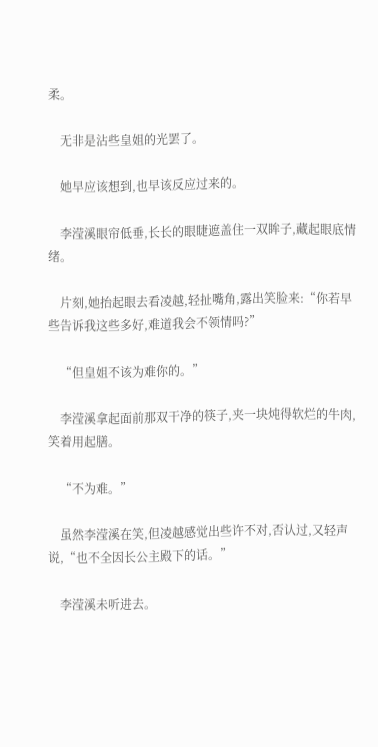柔。

    无非是沾些皇姐的光罢了。

    她早应该想到,也早该反应过来的。

    李滢溪眼帘低垂,长长的眼睫遮盖住一双眸子,藏起眼底情绪。

    片刻,她抬起眼去看凌越,轻扯嘴角,露出笑脸来:“你若早些告诉我这些多好,难道我会不领情吗?”

    “但皇姐不该为难你的。”

    李滢溪拿起面前那双干净的筷子,夹一块炖得软烂的牛肉,笑着用起膳。

    “不为难。”

    虽然李滢溪在笑,但凌越感觉出些许不对,否认过,又轻声说,“也不全因长公主殿下的话。”

    李滢溪未听进去。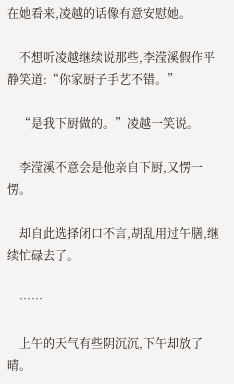在她看来,凌越的话像有意安慰她。

    不想听凌越继续说那些,李滢溪假作平静笑道:“你家厨子手艺不错。”

    “是我下厨做的。”凌越一笑说。

    李滢溪不意会是他亲自下厨,又愣一愣。

    却自此选择闭口不言,胡乱用过午膳,继续忙碌去了。

    ……

    上午的天气有些阴沉沉,下午却放了晴。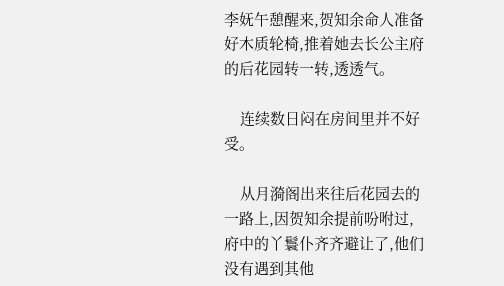李妩午憩醒来,贺知余命人准备好木质轮椅,推着她去长公主府的后花园转一转,透透气。

    连续数日闷在房间里并不好受。

    从月漪阁出来往后花园去的一路上,因贺知余提前吩咐过,府中的丫鬟仆齐齐避让了,他们没有遇到其他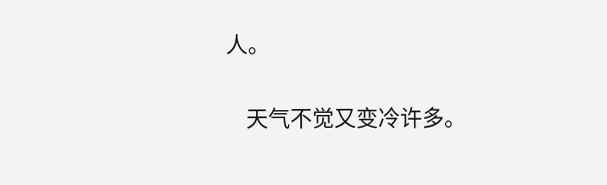人。

    天气不觉又变冷许多。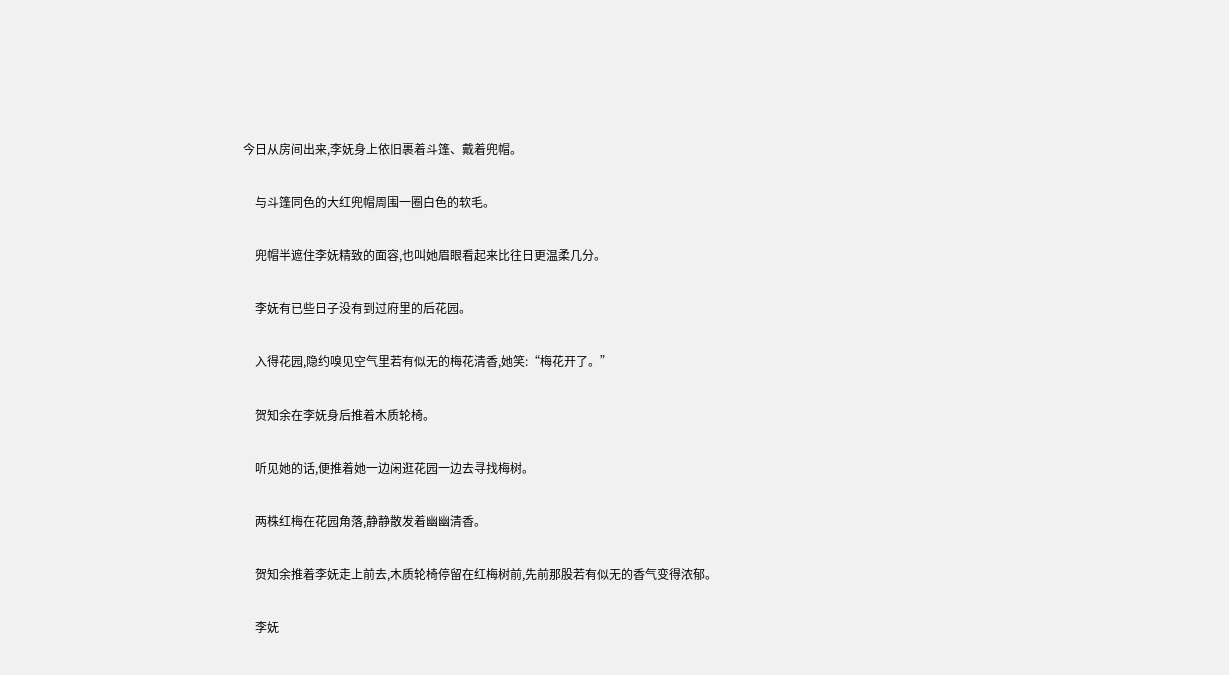今日从房间出来,李妩身上依旧裹着斗篷、戴着兜帽。

    与斗篷同色的大红兜帽周围一圈白色的软毛。

    兜帽半遮住李妩精致的面容,也叫她眉眼看起来比往日更温柔几分。

    李妩有已些日子没有到过府里的后花园。

    入得花园,隐约嗅见空气里若有似无的梅花清香,她笑:“梅花开了。”

    贺知余在李妩身后推着木质轮椅。

    听见她的话,便推着她一边闲逛花园一边去寻找梅树。

    两株红梅在花园角落,静静散发着幽幽清香。

    贺知余推着李妩走上前去,木质轮椅停留在红梅树前,先前那股若有似无的香气变得浓郁。

    李妩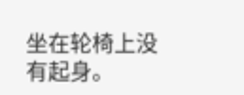坐在轮椅上没有起身。